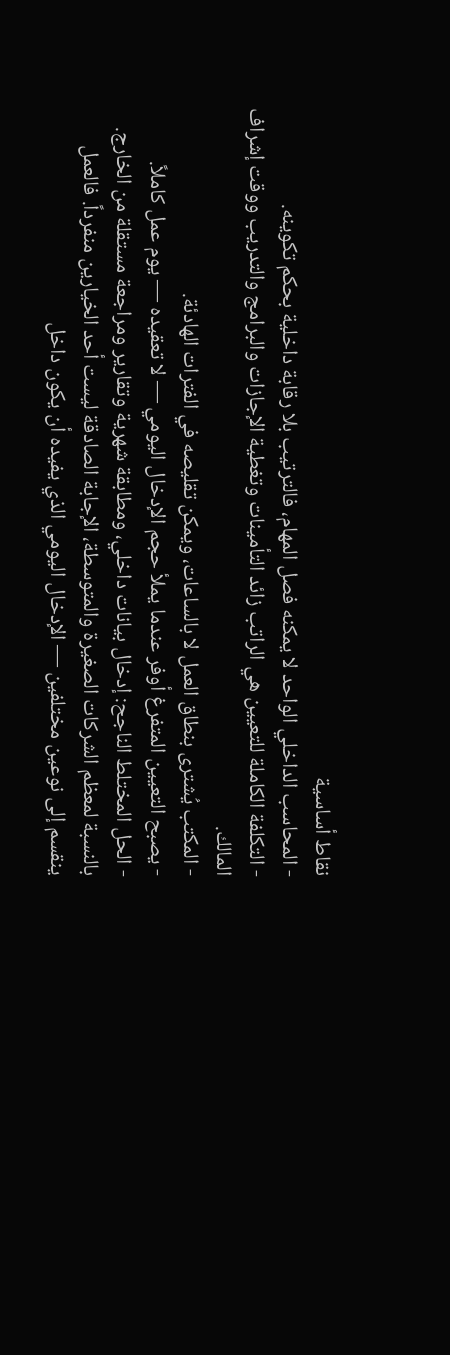نقاط أساسية
- المحاسب الداخلي الواحد لا يمكنه فصل المهام، فالترتيب بلا رقابة داخلية بحكم تكوينه.
- التكلفة الكاملة للتعيين هي الراتب زائد التأمينات وتغطية الإجازات والبرامج والتدريب ووقت إشراف المالك.
- المكتب يُشترى بنطاق العمل لا بالساعات، ويمكن تقليصه في الفترات الهادئة.
- يصبح التعيين المتفرغ أوفر عندما يملأ حجم الإدخال اليومي — لا تعقيده — يوم عمل كاملاً.
- الحل المختلط الناجح: إدخال بيانات داخلي، ومطابقة شهرية وتقارير ومراجعة مستقلة من الخارج.
بالنسبة لمعظم الشركات الصغيرة والمتوسطة، الإجابة الصادقة ليست أحد الخيارين منفرداً. فالعمل ينقسم إلى نوعين مختلفين — الإدخال اليومي الذي يفيده أن يكون داخل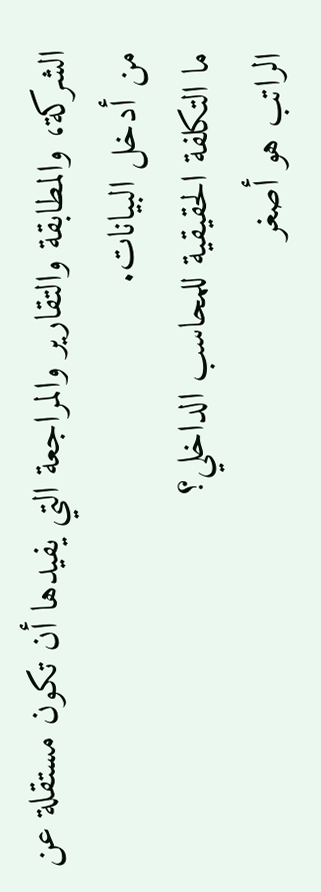الشركة، والمطابقة والتقارير والمراجعة التي يفيدها أن تكون مستقلة عن من أدخل البيانات.
ما التكلفة الحقيقية للمحاسب الداخلي؟
الراتب هو أصغر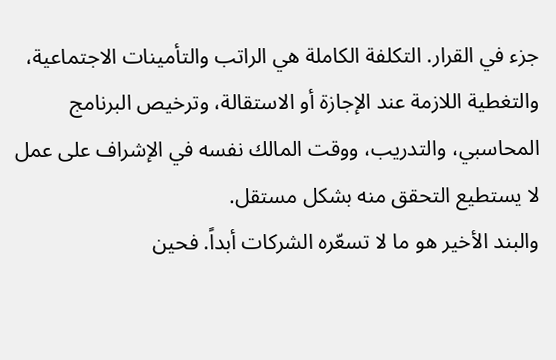جزء في القرار. التكلفة الكاملة هي الراتب والتأمينات الاجتماعية، والتغطية اللازمة عند الإجازة أو الاستقالة، وترخيص البرنامج المحاسبي، والتدريب، ووقت المالك نفسه في الإشراف على عمل لا يستطيع التحقق منه بشكل مستقل.
والبند الأخير هو ما لا تسعّره الشركات أبداً. فحين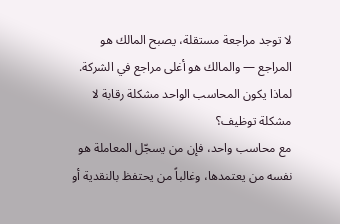لا توجد مراجعة مستقلة، يصبح المالك هو المراجع — والمالك هو أغلى مراجع في الشركة.
لماذا يكون المحاسب الواحد مشكلة رقابة لا مشكلة توظيف؟
مع محاسب واحد، فإن من يسجّل المعاملة هو نفسه من يعتمدها، وغالباً من يحتفظ بالنقدية أو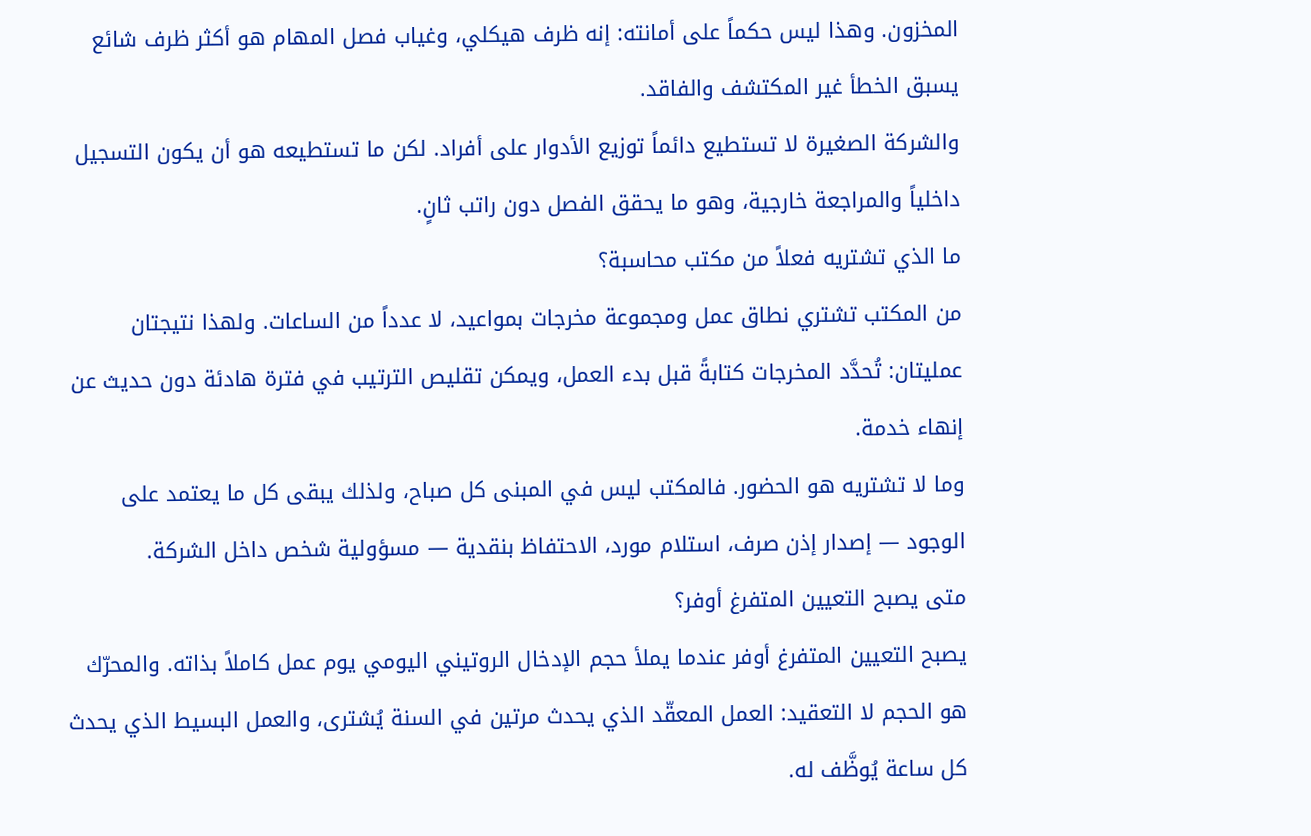المخزون. وهذا ليس حكماً على أمانته: إنه ظرف هيكلي، وغياب فصل المهام هو أكثر ظرف شائع يسبق الخطأ غير المكتشف والفاقد.
والشركة الصغيرة لا تستطيع دائماً توزيع الأدوار على أفراد. لكن ما تستطيعه هو أن يكون التسجيل داخلياً والمراجعة خارجية، وهو ما يحقق الفصل دون راتب ثانٍ.
ما الذي تشتريه فعلاً من مكتب محاسبة؟
من المكتب تشتري نطاق عمل ومجموعة مخرجات بمواعيد، لا عدداً من الساعات. ولهذا نتيجتان عمليتان: تُحدَّد المخرجات كتابةً قبل بدء العمل، ويمكن تقليص الترتيب في فترة هادئة دون حديث عن إنهاء خدمة.
وما لا تشتريه هو الحضور. فالمكتب ليس في المبنى كل صباح، ولذلك يبقى كل ما يعتمد على الوجود — إصدار إذن صرف، استلام مورد، الاحتفاظ بنقدية — مسؤولية شخص داخل الشركة.
متى يصبح التعيين المتفرغ أوفر؟
يصبح التعيين المتفرغ أوفر عندما يملأ حجم الإدخال الروتيني اليومي يوم عمل كاملاً بذاته. والمحرّك هو الحجم لا التعقيد: العمل المعقّد الذي يحدث مرتين في السنة يُشترى، والعمل البسيط الذي يحدث كل ساعة يُوظَّف له.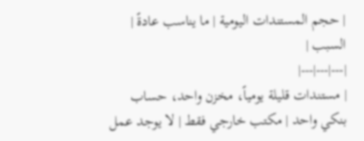| حجم المستندات اليومية | ما يناسب عادةً | السبب |
|---|---|---|
| مستندات قليلة يومياً، مخزن واحد، حساب بنكي واحد | مكتب خارجي فقط | لا يوجد عمل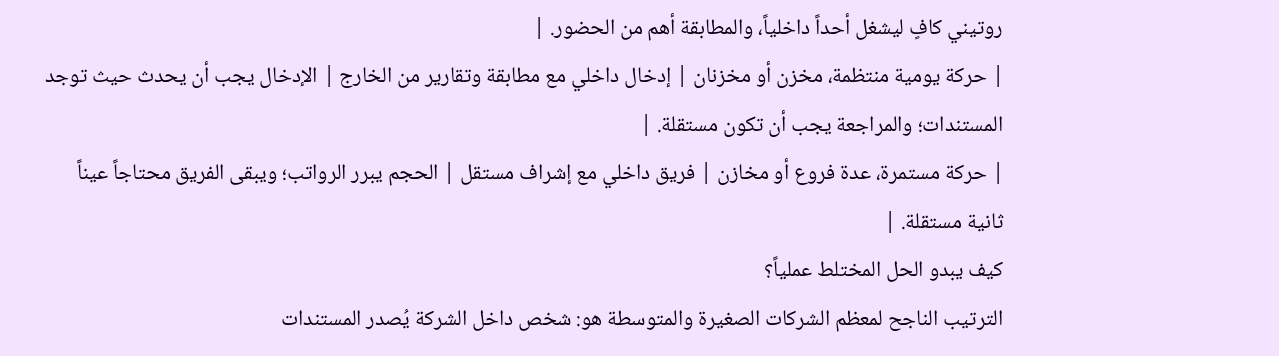روتيني كافٍ ليشغل أحداً داخلياً، والمطابقة أهم من الحضور. |
| حركة يومية منتظمة، مخزن أو مخزنان | إدخال داخلي مع مطابقة وتقارير من الخارج | الإدخال يجب أن يحدث حيث توجد المستندات؛ والمراجعة يجب أن تكون مستقلة. |
| حركة مستمرة، عدة فروع أو مخازن | فريق داخلي مع إشراف مستقل | الحجم يبرر الرواتب؛ ويبقى الفريق محتاجاً عيناً ثانية مستقلة. |
كيف يبدو الحل المختلط عملياً؟
الترتيب الناجح لمعظم الشركات الصغيرة والمتوسطة هو: شخص داخل الشركة يُصدر المستندات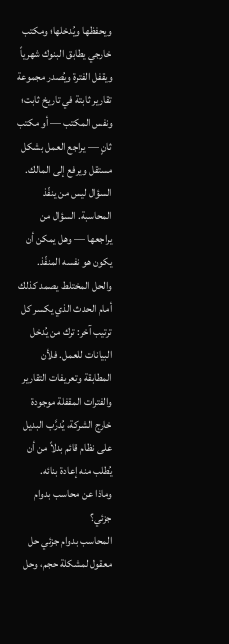ويحفظها ويُدخلها؛ ومكتب خارجي يطابق البنوك شهرياً ويقفل الفترة ويُصدر مجموعة تقارير ثابتة في تاريخ ثابت؛ ونفس المكتب — أو مكتب ثانٍ — يراجع العمل بشكل مستقل ويرفع إلى المالك.
السؤال ليس من ينفّذ المحاسبة. السؤال من يراجعها — وهل يمكن أن يكون هو نفسه المنفّذ.
والحل المختلط يصمد كذلك أمام الحدث الذي يكسر كل ترتيب آخر: ترك من يُدخل البيانات للعمل. فلأن المطابقة وتعريفات التقارير والفترات المقفلة موجودة خارج الشركة، يُدرَّب البديل على نظام قائم بدلاً من أن يُطلب منه إعادة بنائه.
وماذا عن محاسب بدوام جزئي؟
المحاسب بدوام جزئي حل معقول لمشكلة حجم، وحل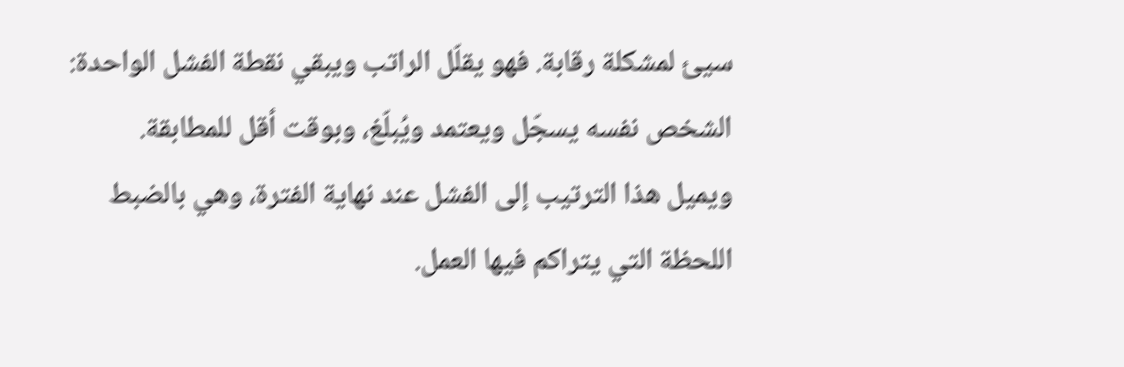سيئ لمشكلة رقابة. فهو يقلّل الراتب ويبقي نقطة الفشل الواحدة: الشخص نفسه يسجّل ويعتمد ويُبلّغ، وبوقت أقل للمطابقة.
ويميل هذا الترتيب إلى الفشل عند نهاية الفترة، وهي بالضبط اللحظة التي يتراكم فيها العمل.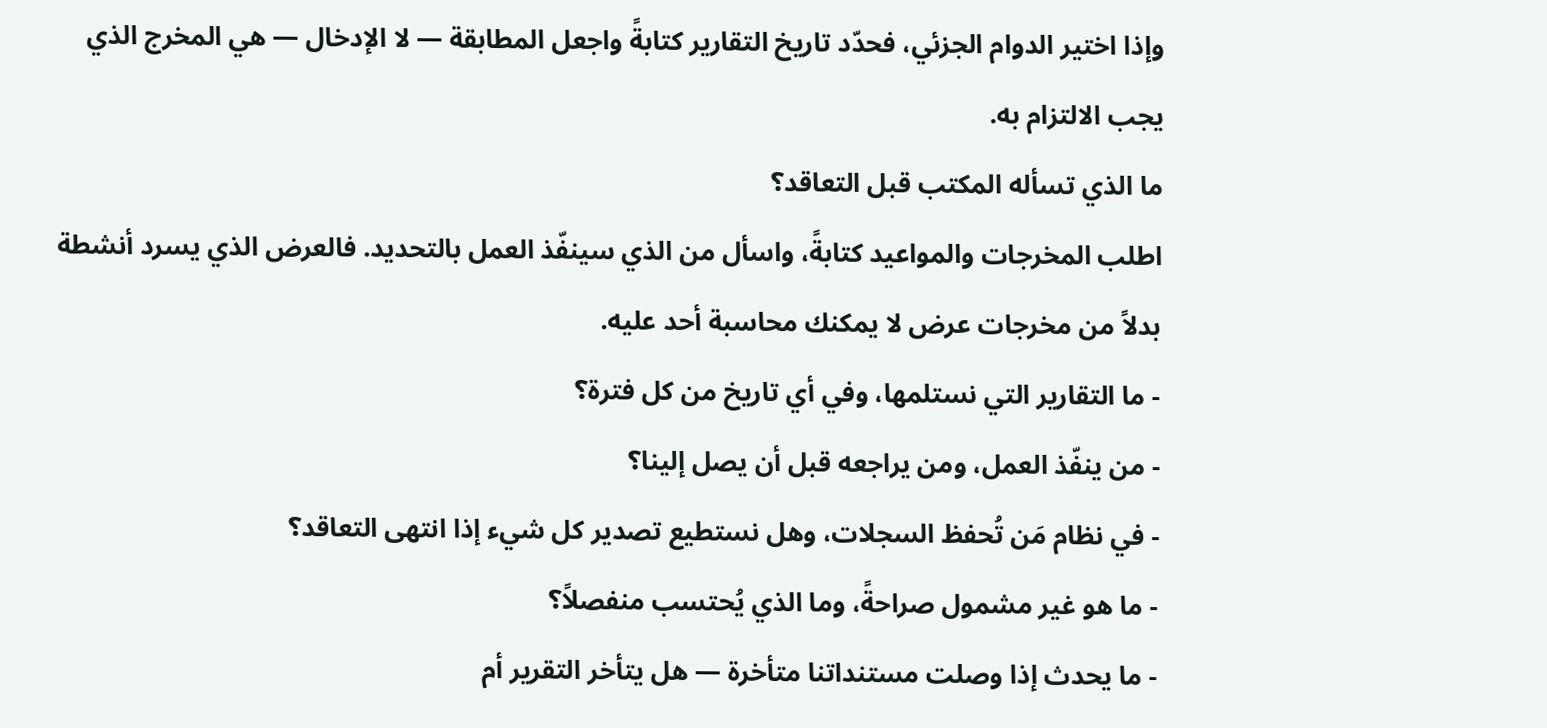وإذا اختير الدوام الجزئي، فحدّد تاريخ التقارير كتابةً واجعل المطابقة — لا الإدخال — هي المخرج الذي يجب الالتزام به.
ما الذي تسأله المكتب قبل التعاقد؟
اطلب المخرجات والمواعيد كتابةً، واسأل من الذي سينفّذ العمل بالتحديد. فالعرض الذي يسرد أنشطة بدلاً من مخرجات عرض لا يمكنك محاسبة أحد عليه.
- ما التقارير التي نستلمها، وفي أي تاريخ من كل فترة؟
- من ينفّذ العمل، ومن يراجعه قبل أن يصل إلينا؟
- في نظام مَن تُحفظ السجلات، وهل نستطيع تصدير كل شيء إذا انتهى التعاقد؟
- ما هو غير مشمول صراحةً، وما الذي يُحتسب منفصلاً؟
- ما يحدث إذا وصلت مستنداتنا متأخرة — هل يتأخر التقرير أم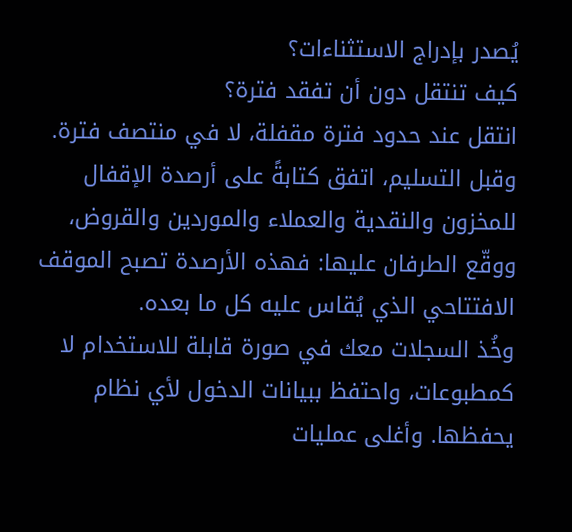يُصدر بإدراج الاستثناءات؟
كيف تنتقل دون أن تفقد فترة؟
انتقل عند حدود فترة مقفلة، لا في منتصف فترة. وقبل التسليم، اتفق كتابةً على أرصدة الإقفال للمخزون والنقدية والعملاء والموردين والقروض، ووقّع الطرفان عليها: فهذه الأرصدة تصبح الموقف الافتتاحي الذي يُقاس عليه كل ما بعده.
وخُذ السجلات معك في صورة قابلة للاستخدام لا كمطبوعات، واحتفظ ببيانات الدخول لأي نظام يحفظها. وأغلى عمليات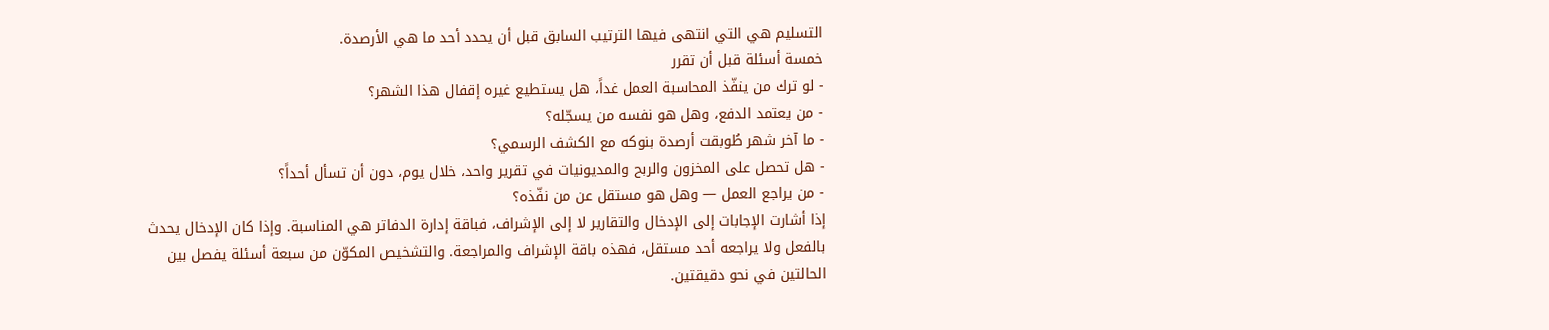التسليم هي التي انتهى فيها الترتيب السابق قبل أن يحدد أحد ما هي الأرصدة.
خمسة أسئلة قبل أن تقرر
- لو ترك من ينفّذ المحاسبة العمل غداً، هل يستطيع غيره إقفال هذا الشهر؟
- من يعتمد الدفع، وهل هو نفسه من يسجّله؟
- ما آخر شهر طُوبقت أرصدة بنوكه مع الكشف الرسمي؟
- هل تحصل على المخزون والربح والمديونيات في تقرير واحد، خلال يوم، دون أن تسأل أحداً؟
- من يراجع العمل — وهل هو مستقل عن من نفّذه؟
إذا أشارت الإجابات إلى الإدخال والتقارير لا إلى الإشراف، فباقة إدارة الدفاتر هي المناسبة. وإذا كان الإدخال يحدث بالفعل ولا يراجعه أحد مستقل، فهذه باقة الإشراف والمراجعة. والتشخيص المكوّن من سبعة أسئلة يفصل بين الحالتين في نحو دقيقتين.